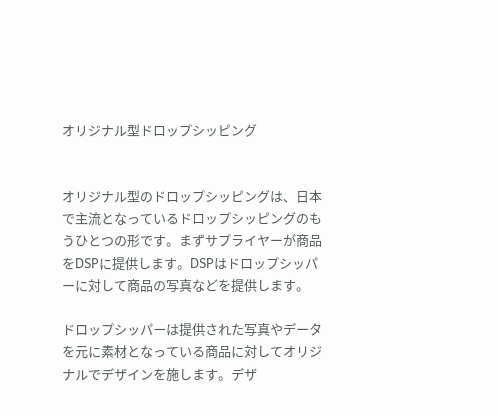オリジナル型ドロップシッピング


オリジナル型のドロップシッピングは、日本で主流となっているドロップシッピングのもうひとつの形です。まずサプライヤーが商品をDSPに提供します。DSPはドロップシッパーに対して商品の写真などを提供します。

ドロップシッパーは提供された写真やデータを元に素材となっている商品に対してオリジナルでデザインを施します。デザ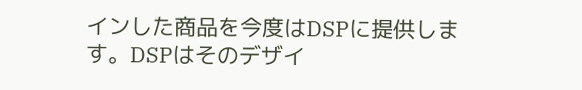インした商品を今度はDSPに提供します。DSPはそのデザイ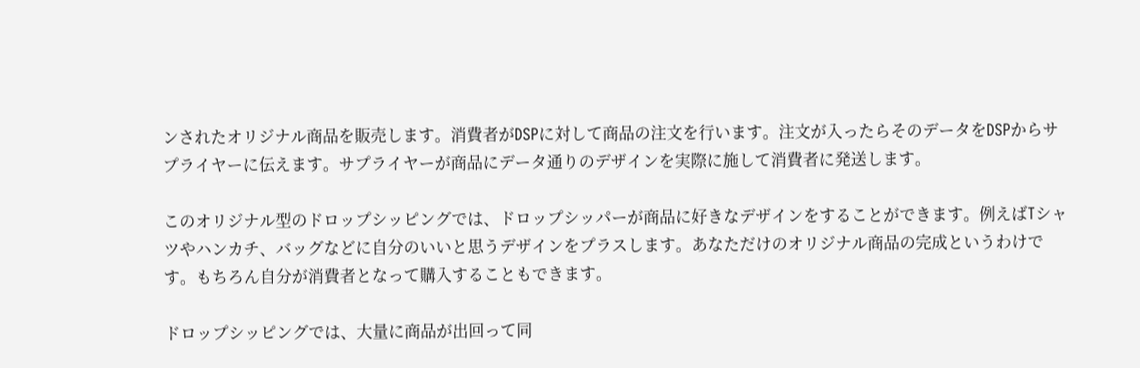ンされたオリジナル商品を販売します。消費者がDSPに対して商品の注文を行います。注文が入ったらそのデータをDSPからサプライヤーに伝えます。サプライヤーが商品にデータ通りのデザインを実際に施して消費者に発送します。

このオリジナル型のドロップシッピングでは、ドロップシッパーが商品に好きなデザインをすることができます。例えばTシャツやハンカチ、バッグなどに自分のいいと思うデザインをプラスします。あなただけのオリジナル商品の完成というわけです。もちろん自分が消費者となって購入することもできます。

ドロップシッピングでは、大量に商品が出回って同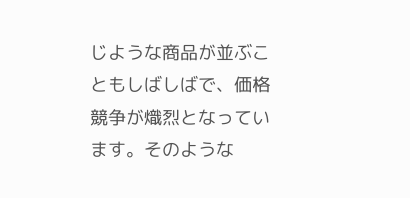じような商品が並ぶこともしばしばで、価格競争が熾烈となっています。そのような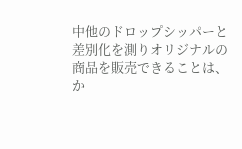中他のドロップシッパーと差別化を測りオリジナルの商品を販売できることは、か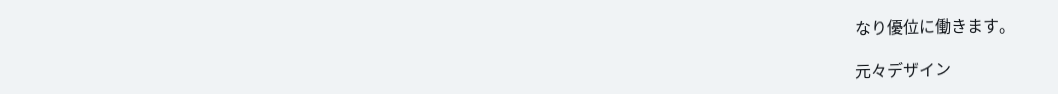なり優位に働きます。

元々デザイン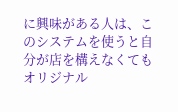に興味がある人は、このシステムを使うと自分が店を構えなくてもオリジナル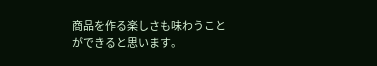商品を作る楽しさも味わうことができると思います。